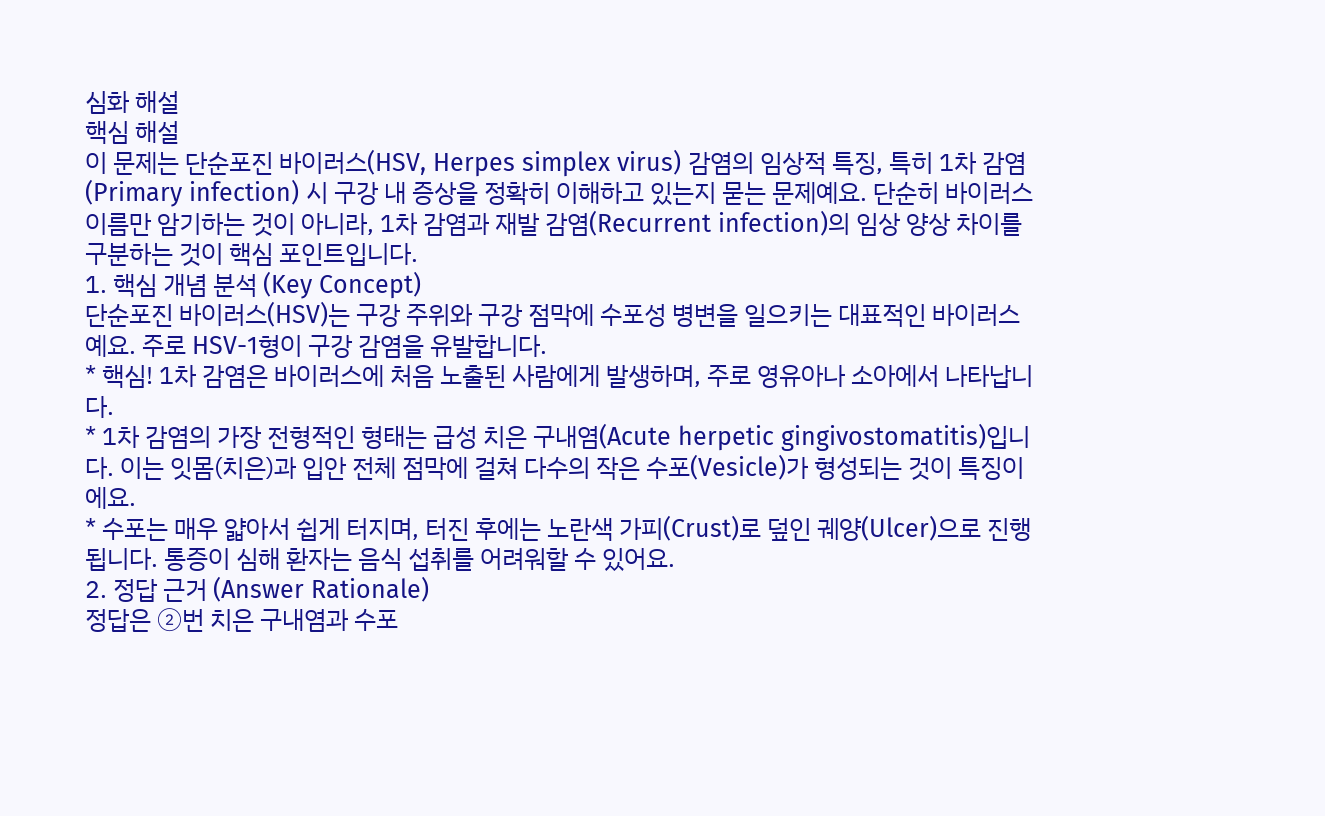심화 해설
핵심 해설
이 문제는 단순포진 바이러스(HSV, Herpes simplex virus) 감염의 임상적 특징, 특히 1차 감염(Primary infection) 시 구강 내 증상을 정확히 이해하고 있는지 묻는 문제예요. 단순히 바이러스 이름만 암기하는 것이 아니라, 1차 감염과 재발 감염(Recurrent infection)의 임상 양상 차이를 구분하는 것이 핵심 포인트입니다.
1. 핵심 개념 분석 (Key Concept)
단순포진 바이러스(HSV)는 구강 주위와 구강 점막에 수포성 병변을 일으키는 대표적인 바이러스예요. 주로 HSV-1형이 구강 감염을 유발합니다.
* 핵심! 1차 감염은 바이러스에 처음 노출된 사람에게 발생하며, 주로 영유아나 소아에서 나타납니다.
* 1차 감염의 가장 전형적인 형태는 급성 치은 구내염(Acute herpetic gingivostomatitis)입니다. 이는 잇몸(치은)과 입안 전체 점막에 걸쳐 다수의 작은 수포(Vesicle)가 형성되는 것이 특징이에요.
* 수포는 매우 얇아서 쉽게 터지며, 터진 후에는 노란색 가피(Crust)로 덮인 궤양(Ulcer)으로 진행됩니다. 통증이 심해 환자는 음식 섭취를 어려워할 수 있어요.
2. 정답 근거 (Answer Rationale)
정답은 ②번 치은 구내염과 수포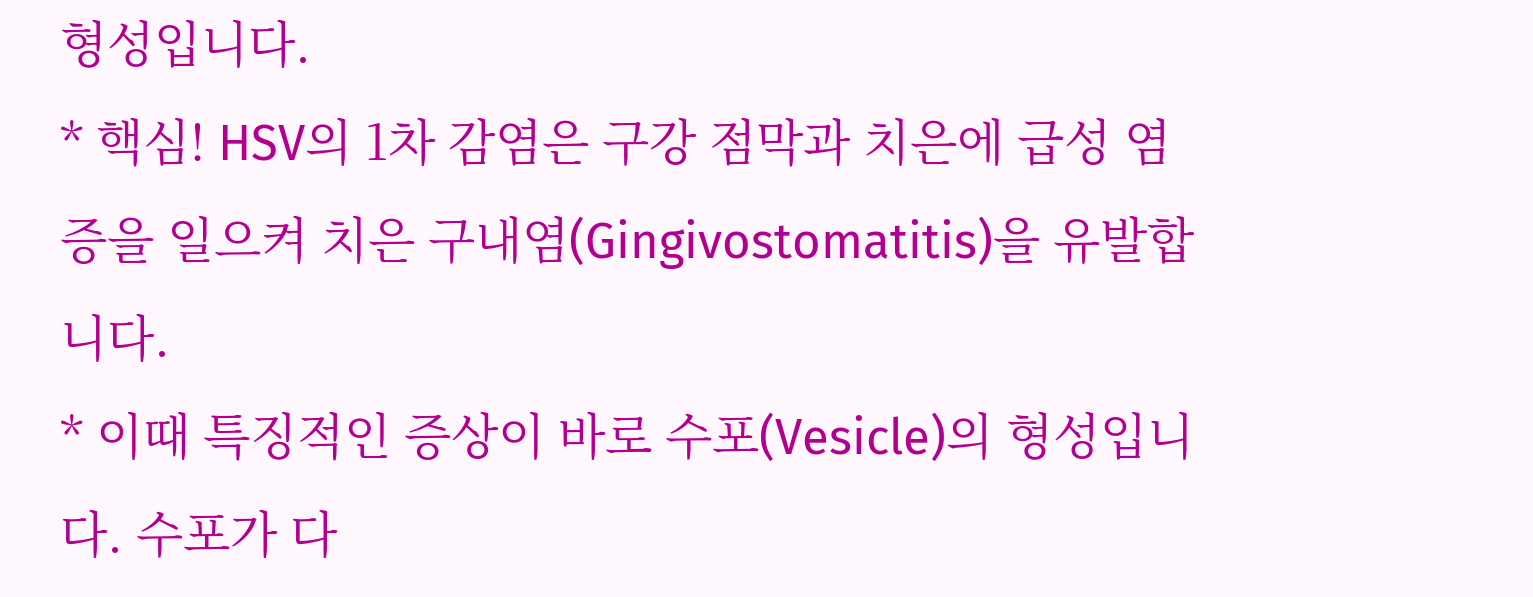형성입니다.
* 핵심! HSV의 1차 감염은 구강 점막과 치은에 급성 염증을 일으켜 치은 구내염(Gingivostomatitis)을 유발합니다.
* 이때 특징적인 증상이 바로 수포(Vesicle)의 형성입니다. 수포가 다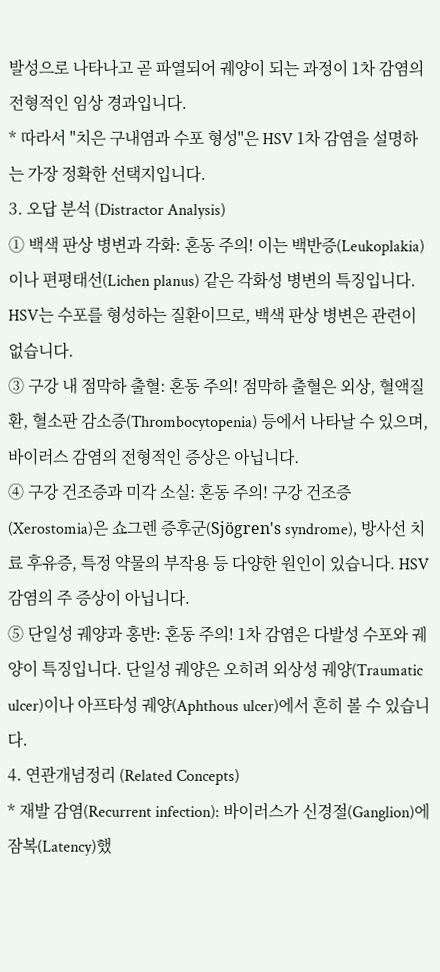발성으로 나타나고 곧 파열되어 궤양이 되는 과정이 1차 감염의 전형적인 임상 경과입니다.
* 따라서 "치은 구내염과 수포 형성"은 HSV 1차 감염을 설명하는 가장 정확한 선택지입니다.
3. 오답 분석 (Distractor Analysis)
① 백색 판상 병변과 각화: 혼동 주의! 이는 백반증(Leukoplakia)이나 편평태선(Lichen planus) 같은 각화성 병변의 특징입니다. HSV는 수포를 형성하는 질환이므로, 백색 판상 병변은 관련이 없습니다.
③ 구강 내 점막하 출혈: 혼동 주의! 점막하 출혈은 외상, 혈액질환, 혈소판 감소증(Thrombocytopenia) 등에서 나타날 수 있으며, 바이러스 감염의 전형적인 증상은 아닙니다.
④ 구강 건조증과 미각 소실: 혼동 주의! 구강 건조증(Xerostomia)은 쇼그렌 증후군(Sjögren's syndrome), 방사선 치료 후유증, 특정 약물의 부작용 등 다양한 원인이 있습니다. HSV 감염의 주 증상이 아닙니다.
⑤ 단일성 궤양과 홍반: 혼동 주의! 1차 감염은 다발성 수포와 궤양이 특징입니다. 단일성 궤양은 오히려 외상성 궤양(Traumatic ulcer)이나 아프타성 궤양(Aphthous ulcer)에서 흔히 볼 수 있습니다.
4. 연관개념정리 (Related Concepts)
* 재발 감염(Recurrent infection): 바이러스가 신경절(Ganglion)에 잠복(Latency)했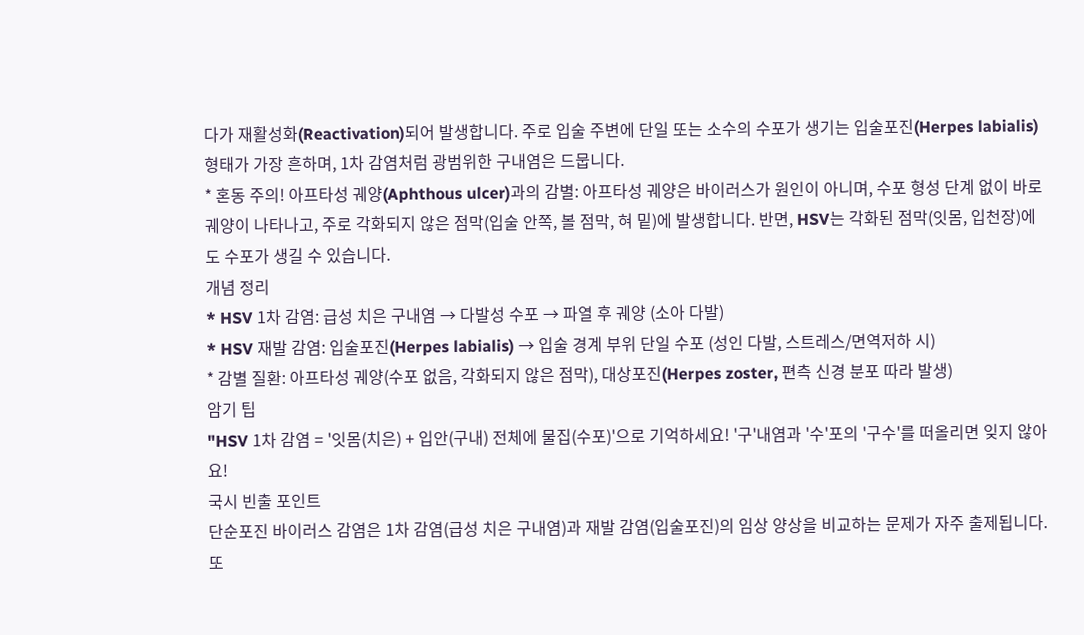다가 재활성화(Reactivation)되어 발생합니다. 주로 입술 주변에 단일 또는 소수의 수포가 생기는 입술포진(Herpes labialis) 형태가 가장 흔하며, 1차 감염처럼 광범위한 구내염은 드뭅니다.
* 혼동 주의! 아프타성 궤양(Aphthous ulcer)과의 감별: 아프타성 궤양은 바이러스가 원인이 아니며, 수포 형성 단계 없이 바로 궤양이 나타나고, 주로 각화되지 않은 점막(입술 안쪽, 볼 점막, 혀 밑)에 발생합니다. 반면, HSV는 각화된 점막(잇몸, 입천장)에도 수포가 생길 수 있습니다.
개념 정리
* HSV 1차 감염: 급성 치은 구내염 → 다발성 수포 → 파열 후 궤양 (소아 다발)
* HSV 재발 감염: 입술포진(Herpes labialis) → 입술 경계 부위 단일 수포 (성인 다발, 스트레스/면역저하 시)
* 감별 질환: 아프타성 궤양(수포 없음, 각화되지 않은 점막), 대상포진(Herpes zoster, 편측 신경 분포 따라 발생)
암기 팁
"HSV 1차 감염 = '잇몸(치은) + 입안(구내) 전체에 물집(수포)'으로 기억하세요! '구'내염과 '수'포의 '구수'를 떠올리면 잊지 않아요!
국시 빈출 포인트
단순포진 바이러스 감염은 1차 감염(급성 치은 구내염)과 재발 감염(입술포진)의 임상 양상을 비교하는 문제가 자주 출제됩니다. 또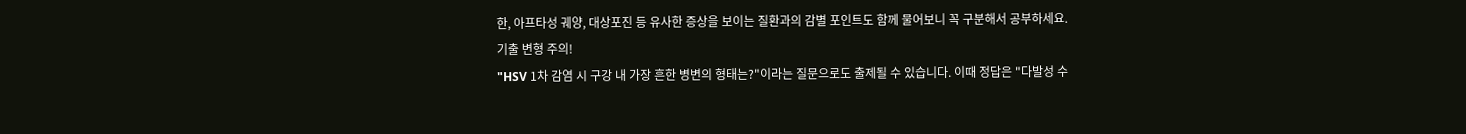한, 아프타성 궤양, 대상포진 등 유사한 증상을 보이는 질환과의 감별 포인트도 함께 물어보니 꼭 구분해서 공부하세요.
기출 변형 주의!
"HSV 1차 감염 시 구강 내 가장 흔한 병변의 형태는?"이라는 질문으로도 출제될 수 있습니다. 이때 정답은 "다발성 수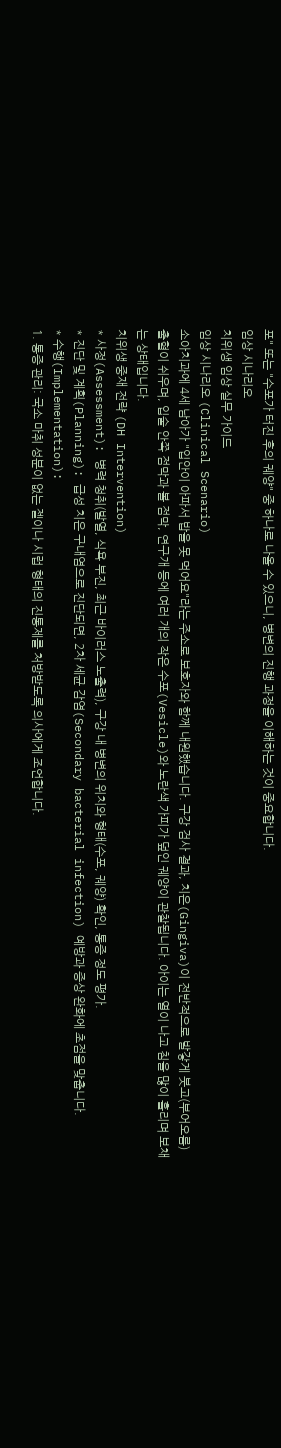포" 또는 "수포가 터진 후의 궤양" 중 하나로 나올 수 있으니, 병변의 진행 과정을 이해하는 것이 중요합니다.
임상 시나리오
치위생 임상 실무 가이드
임상 시나리오 (Clinical Scenario)
소아치과에 4세 남아가 "입안이 아파서 밥을 못 먹어요"라는 주소로 보호자와 함께 내원했습니다. 구강 검사 결과, 치은(Gingiva)이 전반적으로 발갛게 붓고(부어오름) 출혈이 쉬우며, 입술 안쪽 점막과 볼 점막, 연구개 등에 여러 개의 작은 수포(Vesicle)와 노란색 가피가 덮인 궤양이 관찰됩니다. 아이는 열이 나고 침을 많이 흘리며 보채는 상태입니다.
치위생 중재 전략 (DH Intervention)
* 사정(Assessment): 병력 청취(발열, 식욕 부진, 최근 바이러스 노출력), 구강 내 병변의 위치와 형태(수포, 궤양) 확인, 통증 정도 평가.
* 진단 및 계획(Planning): 급성 치은 구내염으로 진단되면, 2차 세균 감염(Secondary bacterial infection) 예방과 증상 완화에 초점을 맞춥니다.
* 수행(Implementation):
1. 통증 관리: 국소 마취 성분이 없는 젤이나 시럽 형태의 진통제를 처방받도록 의사에게 조언합니다.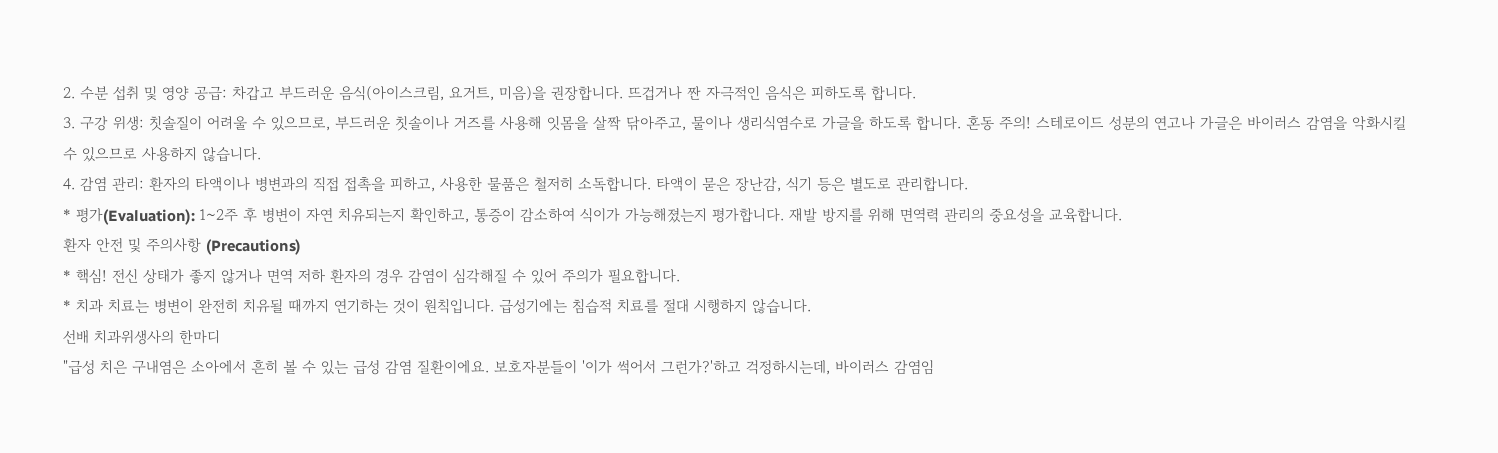2. 수분 섭취 및 영양 공급: 차갑고 부드러운 음식(아이스크림, 요거트, 미음)을 권장합니다. 뜨겁거나 짠 자극적인 음식은 피하도록 합니다.
3. 구강 위생: 칫솔질이 어려울 수 있으므로, 부드러운 칫솔이나 거즈를 사용해 잇몸을 살짝 닦아주고, 물이나 생리식염수로 가글을 하도록 합니다. 혼동 주의! 스테로이드 성분의 연고나 가글은 바이러스 감염을 악화시킬 수 있으므로 사용하지 않습니다.
4. 감염 관리: 환자의 타액이나 병변과의 직접 접촉을 피하고, 사용한 물품은 철저히 소독합니다. 타액이 묻은 장난감, 식기 등은 별도로 관리합니다.
* 평가(Evaluation): 1~2주 후 병변이 자연 치유되는지 확인하고, 통증이 감소하여 식이가 가능해졌는지 평가합니다. 재발 방지를 위해 면역력 관리의 중요성을 교육합니다.
환자 안전 및 주의사항 (Precautions)
* 핵심! 전신 상태가 좋지 않거나 면역 저하 환자의 경우 감염이 심각해질 수 있어 주의가 필요합니다.
* 치과 치료는 병변이 완전히 치유될 때까지 연기하는 것이 원칙입니다. 급성기에는 침습적 치료를 절대 시행하지 않습니다.
선배 치과위생사의 한마디
"급성 치은 구내염은 소아에서 흔히 볼 수 있는 급성 감염 질환이에요. 보호자분들이 '이가 썩어서 그런가?'하고 걱정하시는데, 바이러스 감염임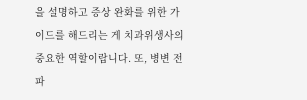을 설명하고 증상 완화를 위한 가이드를 해드리는 게 치과위생사의 중요한 역할이랍니다. 또, 병변 전파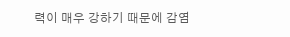력이 매우 강하기 때문에 감염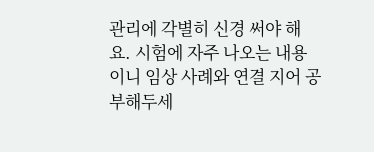관리에 각별히 신경 써야 해요. 시험에 자주 나오는 내용이니 임상 사례와 연결 지어 공부해두세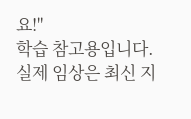요!"
학습 참고용입니다. 실제 임상은 최신 지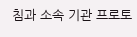침과 소속 기관 프로토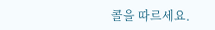콜을 따르세요.